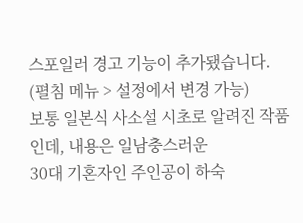스포일러 경고 기능이 추가됐습니다.
(펼침 메뉴 > 설정에서 변경 가능)
보통 일본식 사소설 시초로 알려진 작품인데, 내용은 일남충스러운
30대 기혼자인 주인공이 하숙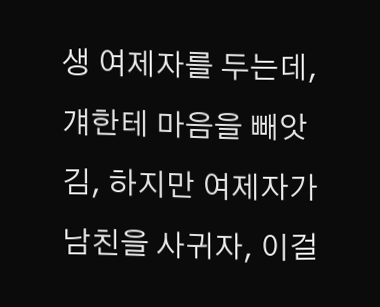생 여제자를 두는데, 걔한테 마음을 빼앗김, 하지만 여제자가 남친을 사귀자, 이걸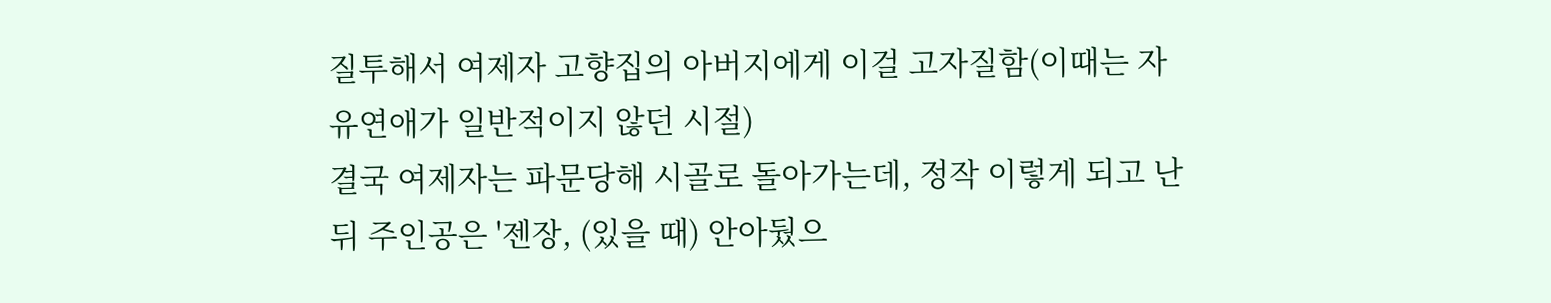질투해서 여제자 고향집의 아버지에게 이걸 고자질함(이때는 자유연애가 일반적이지 않던 시절)
결국 여제자는 파문당해 시골로 돌아가는데, 정작 이렇게 되고 난 뒤 주인공은 '젠장, (있을 때) 안아뒀으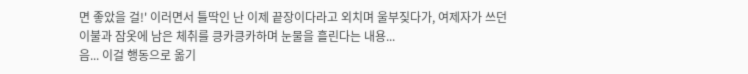면 좋았을 걸!' 이러면서 틀딱인 난 이제 끝장이다라고 외치며 울부짖다가, 여제자가 쓰던 이불과 잠옷에 남은 체취를 킁카킁카하며 눈물을 흘린다는 내용...
음... 이걸 행동으로 옮기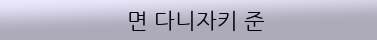면 다니자키 준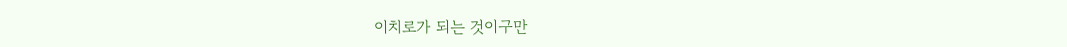이치로가 되는 것이구만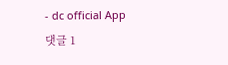- dc official App
댓글 1